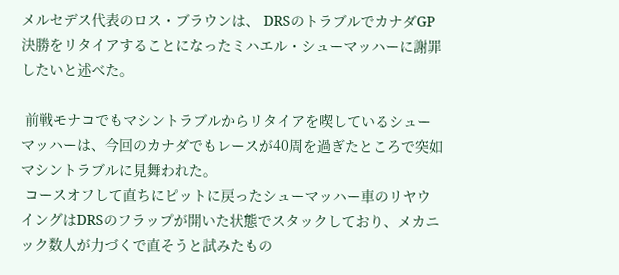メルセデス代表のロス・ブラウンは、 DRSのトラブルでカナダGP決勝をリタイアすることになったミハエル・シューマッハーに謝罪したいと述べた。

 前戦モナコでもマシントラブルからリタイアを喫しているシューマッハーは、今回のカナダでもレースが40周を過ぎたところで突如マシントラブルに見舞われた。
 コースオフして直ちにピットに戻ったシューマッハー車のリヤウイングはDRSのフラップが開いた状態でスタックしており、メカニック数人が力づくで直そうと試みたもの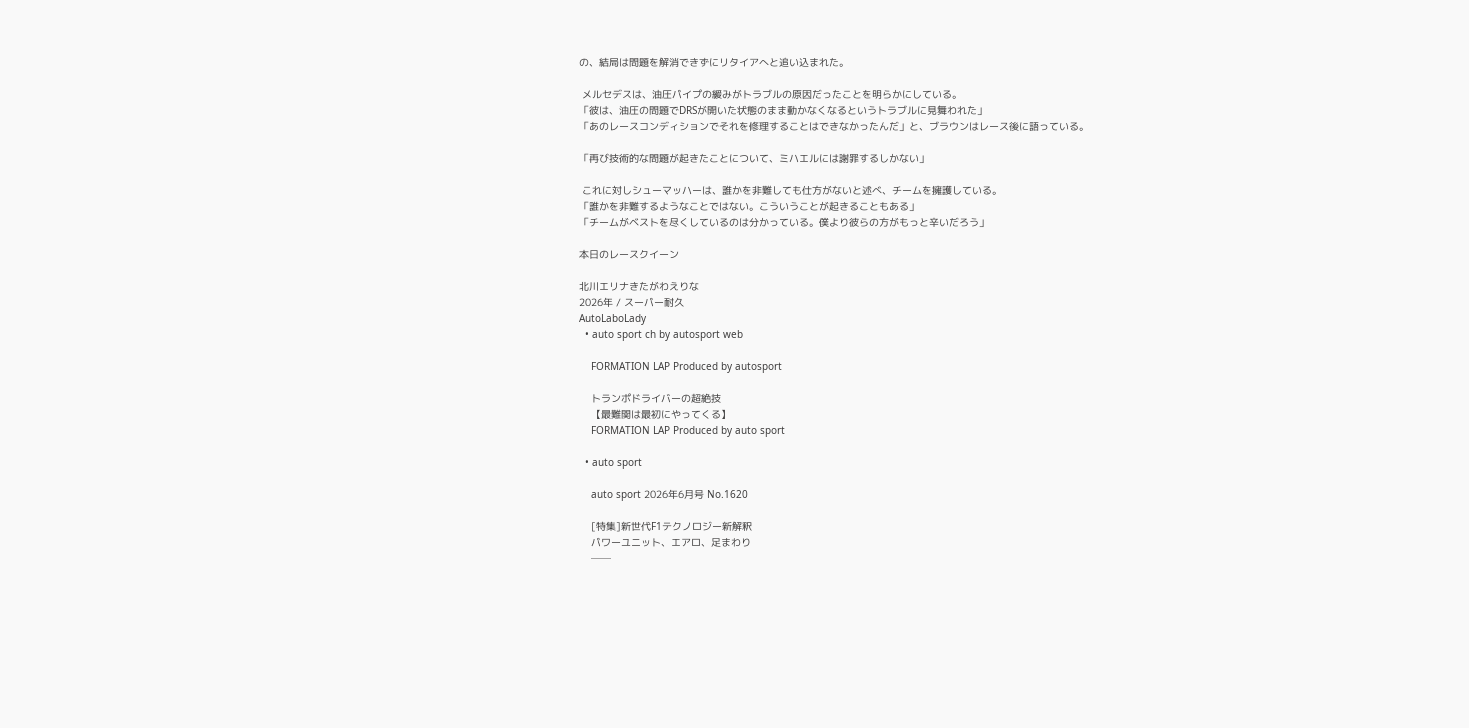の、結局は問題を解消できずにリタイアへと追い込まれた。

 メルセデスは、油圧パイプの緩みがトラブルの原因だったことを明らかにしている。
「彼は、油圧の問題でDRSが開いた状態のまま動かなくなるというトラブルに見舞われた」
「あのレースコンディションでそれを修理することはできなかったんだ」と、ブラウンはレース後に語っている。

「再び技術的な問題が起きたことについて、ミハエルには謝罪するしかない」

 これに対しシューマッハーは、誰かを非難しても仕方がないと述べ、チームを擁護している。
「誰かを非難するようなことではない。こういうことが起きることもある」
「チームがベストを尽くしているのは分かっている。僕より彼らの方がもっと辛いだろう」

本日のレースクイーン

北川エリナきたがわえりな
2026年 / スーパー耐久
AutoLaboLady
  • auto sport ch by autosport web

    FORMATION LAP Produced by autosport

    トランポドライバーの超絶技
    【最難関は最初にやってくる】
    FORMATION LAP Produced by auto sport

  • auto sport

    auto sport 2026年6月号 No.1620

    [特集]新世代F1テクノロジー新解釈
    パワーユニット、エアロ、足まわり
    ──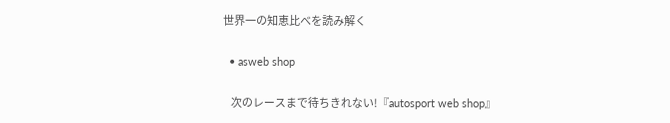世界一の知恵比べを読み解く

  • asweb shop

    次のレースまで待ちきれない!『autosport web shop』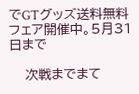でGTグッズ送料無料フェア開催中。5月31日まで

    次戦までまて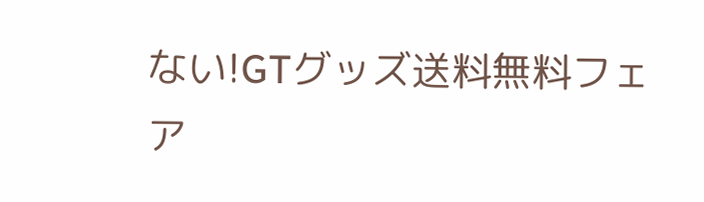ない!GTグッズ送料無料フェア